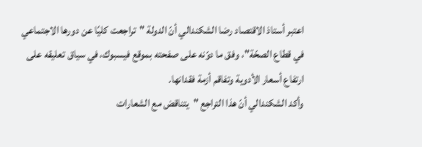اعتبر أستاذ الاقتصاد رضا الشكندالي أنّ الدولة "تراجعت كليًا عن دورها الاجتماعي في قطاع الصحّة"، وفق ما دوّنه على صفحته بموقع فيسبوك، في سياق تعليقه على ارتفاع أسعار الأدوية وتفاقم أزمة فقدانها.
وأكد الشكندالي أنّ هذا التراجع "يتناقض مع الشعارات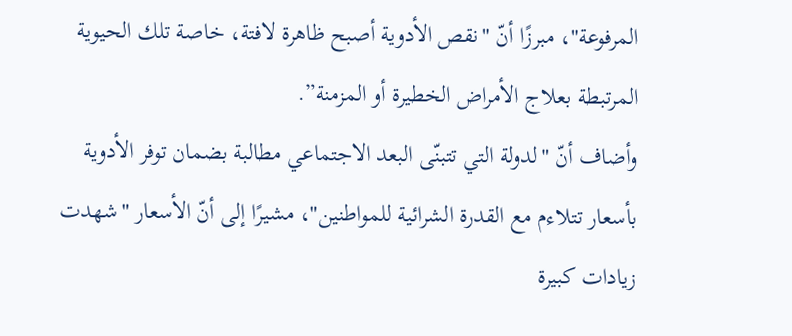المرفوعة"، مبرزًا أنّ "نقص الأدوية أصبح ظاهرة لافتة، خاصة تلك الحيوية المرتبطة بعلاج الأمراض الخطيرة أو المزمنة”.
وأضاف أنّ "لدولة التي تتبنّى البعد الاجتماعي مطالبة بضمان توفر الأدوية بأسعار تتلاءم مع القدرة الشرائية للمواطنين"، مشيرًا إلى أنّ الأسعار "شهدت زيادات كبيرة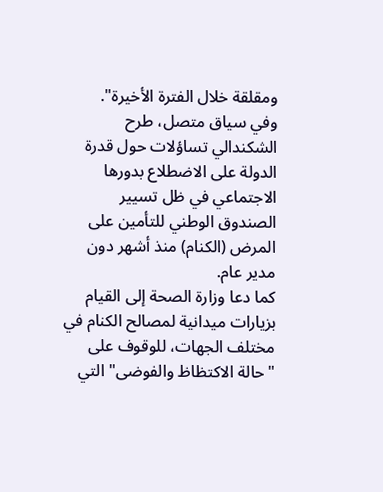ومقلقة خلال الفترة الأخيرة".
وفي سياق متصل، طرح الشكندالي تساؤلات حول قدرة الدولة على الاضطلاع بدورها الاجتماعي في ظل تسيير الصندوق الوطني للتأمين على المرض (الكنام) منذ أشهر دون مدير عام.
كما دعا وزارة الصحة إلى القيام بزيارات ميدانية لمصالح الكنام في مختلف الجهات، للوقوف على "حالة الاكتظاظ والفوضى" التي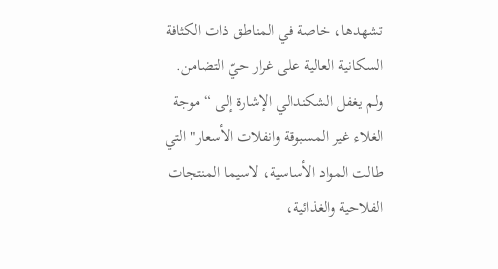تشهدها، خاصة في المناطق ذات الكثافة السكانية العالية على غرار حيّ التضامن.
ولم يغفل الشكندالي الإشارة إلى “موجة الغلاء غير المسبوقة وانفلات الأسعار" التي طالت المواد الأساسية، لاسيما المنتجات الفلاحية والغذائية،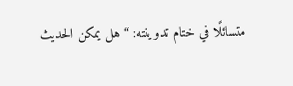متسائلًا في ختام تدوينته: “هل يمكن الحديث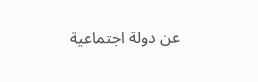عن دولة اجتماعية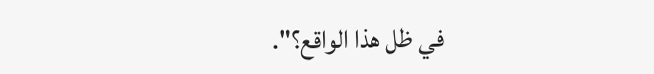في ظل هذا الواقع؟".